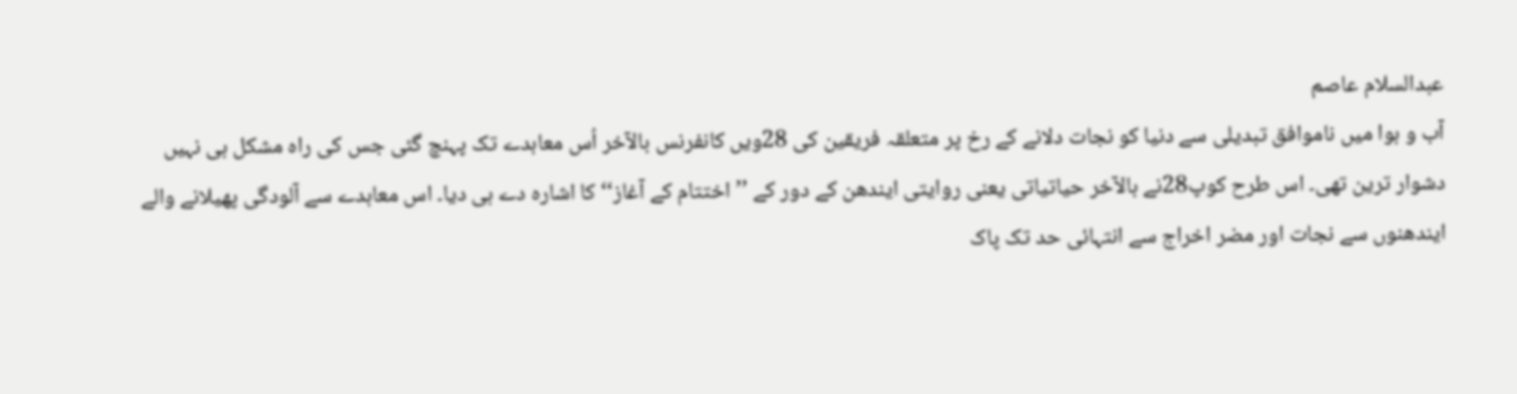عبدالسلام عاصم
آب و ہوا میں ناموافق تبدیلی سے دنیا کو نجات دلانے کے رخ پر متعلقہ فریقین کی 28ویں کانفرنس بالآخر اُس معاہدے تک پہنچ گئی جس کی راہ مشکل ہی نہیں دشوار ترین تھی۔ اس طرح کوپ28نے بالآخر حیاتیاتی یعنی روایتی ایندھن کے دور کے ’’اختتام کے آغاز‘‘کا اشارہ دے ہی دیا۔ اس معاہدے سے آلودگی پھیلانے والے ایندھنوں سے نجات اور مضر اخراج سے انتہائی حد تک پاک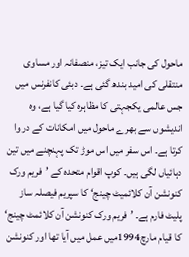ماحول کی جانب ایک تیز، منصفانہ اور مساوی منتقلی کی امید بندھ گئی ہے۔ دبئی کانفرنس میں جس عالمی یکجہتی کا مظاہرہ کیا گیا ہے، وہ اندیشوں سے بھرے ماحول میں امکانات کے در وا کرتا ہے۔ اس سفر میں اس موڑ تک پہنچنے میں تین دہائیاں لگی ہیں۔ کوپ اقوام متحدہ کے ’فریم ورک کنونشن آن کلائمیٹ چینج‘ کا سپریم فیصلہ ساز پلیٹ فارم ہے۔ ’فریم ورک کنونشن آن کلائمٹ چینج‘ کا قیام مارچ1994میں عمل میں آیا تھا اور کنونشن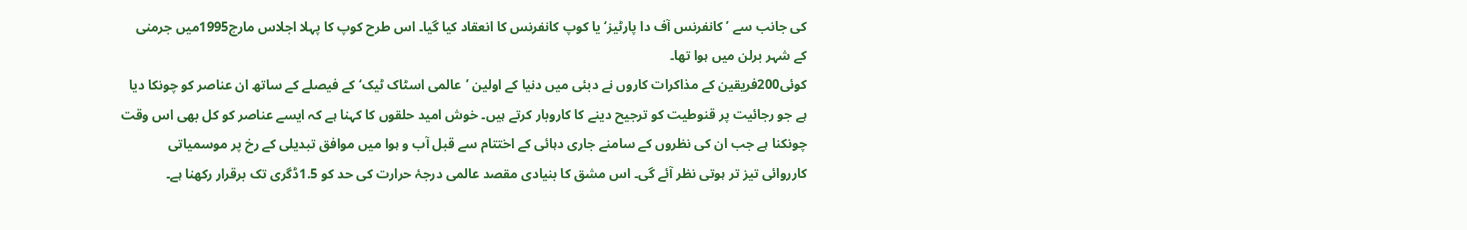کی جانب سے ’کانفرنس آف دا پارٹیز‘ یا کوپ کانفرنس کا انعقاد کیا گیا۔ اس طرح کوپ کا پہلا اجلاس مارچ1995میں جرمنی کے شہر برلن میں ہوا تھا۔
کوئی200فریقین کے مذاکرات کاروں نے دبئی میں دنیا کے اولین ’عالمی اسٹاک ٹیک‘ کے فیصلے کے ساتھ ان عناصر کو چونکا دیا ہے جو رجائیت پر قنوطیت کو ترجیح دینے کا کاروبار کرتے ہیں۔ خوش امید حلقوں کا کہنا ہے کہ ایسے عناصر کو کل بھی اس وقت چونکنا ہے جب ان کی نظروں کے سامنے جاری دہائی کے اختتام سے قبل آب و ہوا میں موافق تبدیلی کے رخ پر موسمیاتی کارروائی تیز تر ہوتی نظر آئے گی۔ اس مشق کا بنیادی مقصد عالمی درجۂ حرارت کی حد کو 1.5ڈگری تک برقرار رکھنا ہے۔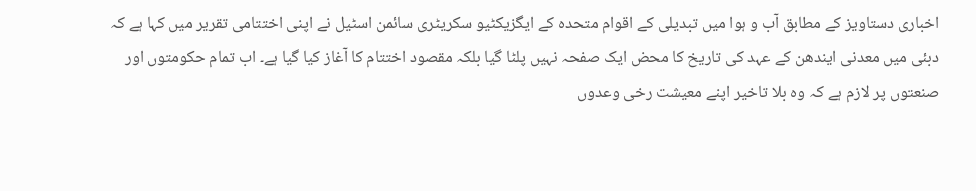اخباری دستاویز کے مطابق آب و ہوا میں تبدیلی کے اقوام متحدہ کے ایگزیکٹیو سکریٹری سائمن اسٹیل نے اپنی اختتامی تقریر میں کہا ہے کہ دبئی میں معدنی ایندھن کے عہد کی تاریخ کا محض ایک صفحہ نہیں پلٹا گیا بلکہ مقصود اختتام کا آغاز کیا گیا ہے۔ اب تمام حکومتوں اور صنعتوں پر لازم ہے کہ وہ بلا تاخیر اپنے معیشت رخی وعدوں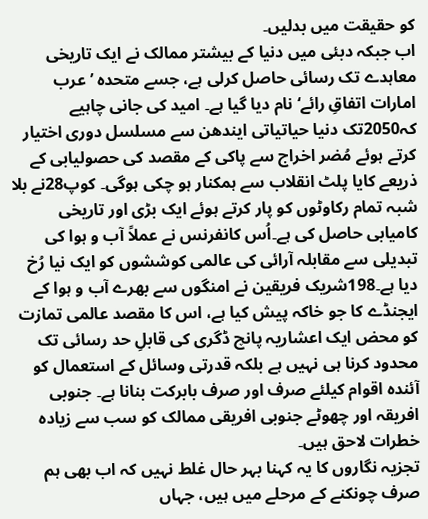کو حقیقت میں بدلیں۔
اب جبکہ دبئی میں دنیا کے بیشتر ممالک نے ایک تاریخی معاہدے تک رسائی حاصل کرلی ہے، جسے متحدہ ’عرب امارات اتفاقِ رائے‘ نام دیا گیا ہے۔ امید کی جانی چاہیے کہ2050تک دنیا حیاتیاتی ایندھن سے مسلسل دوری اختیار کرتے ہوئے مُضر اخراج سے پاکی کے مقصد کی حصولیابی کے ذریعے کایا پلٹ انقلاب سے ہمکنار ہو چکی ہوگی۔ کوپ28نے بلا شبہ تمام رکاوٹوں کو پار کرتے ہوئے ایک بڑی اور تاریخی کامیابی حاصل کی ہے۔اُس کانفرنس نے عملاً آب و ہوا کی تبدیلی سے مقابلہ آرائی کی عالمی کوششوں کو ایک نیا رُخ دیا ہے۔198شریک فریقین نے امنگوں سے بھرے آب و ہوا کے ایجنڈے کا جو خاکہ پیش کیا ہے، اس کا مقصد عالمی تمازت کو محض ایک اعشاریہ پانچ ڈگری کی قابلِ حد رسائی تک محدود کرنا ہی نہیں ہے بلکہ قدرتی وسائل کے استعمال کو آئندہ اقوام کیلئے صرف اور صرف بابرکت بنانا ہے۔ جنوبی افریقہ اور چھوٹے جنوبی افریقی ممالک کو سب سے زیادہ خطرات لاحق ہیں۔
تجزیہ نگاروں کا یہ کہنا بہر حال غلط نہیں کہ اب بھی ہم صرف چونکنے کے مرحلے میں ہیں، جہاں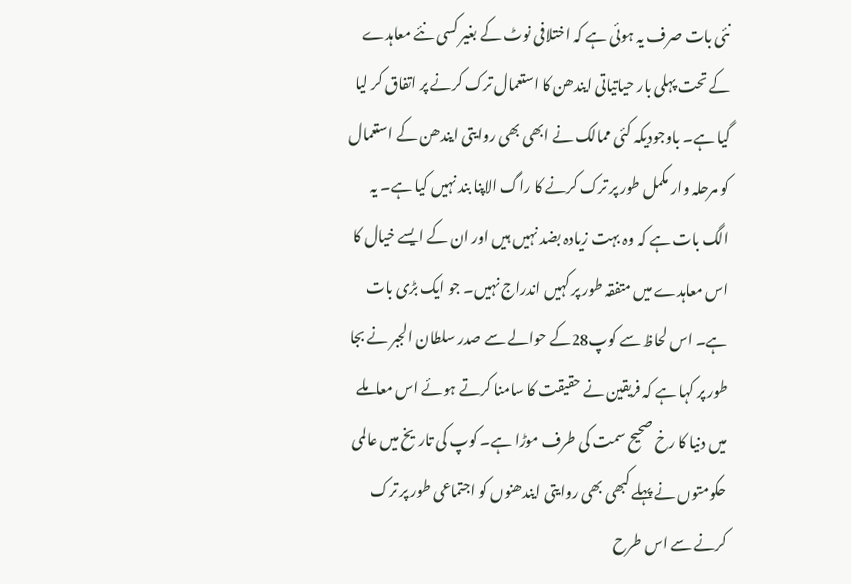نئی بات صرف یہ ہوئی ہے کہ اختلافی نوٹ کے بغیر کسی نئے معاہدے کے تحت پہلی بار حیاتیاتی ایندھن کا استعمال ترک کرنے پر اتفاق کر لیا گیا ہے۔ باوجودیکہ کئی ممالک نے ابھی بھی روایتی ایندھن کے استعمال کو مرحلہ وار مکمل طور پر ترک کرنے کا راگ الاپنا بند نہیں کیا ہے۔ یہ الگ بات ہے کہ وہ بہت زیادہ بضد نہیں ہیں اور ان کے ایسے خیال کا اس معاہدے میں متفقہ طور پر کہیں اندراج نہیں۔ جو ایک بڑی بات ہے۔ اس لحاظ سے کوپ28کے حوالے سے صدر سلطان الجبر نے بجا طور پر کہا ہے کہ فریقین نے حقیقت کا سامنا کرتے ہوئے اس معاملے میں دنیا کا رخ صحیح سمت کی طرف موڑا ہے۔ کوپ کی تاریخ میں عالمی حکومتوں نے پہلے کبھی بھی روایتی ایندھنوں کو اجتماعی طور پر ترک کرنے سے اس طرح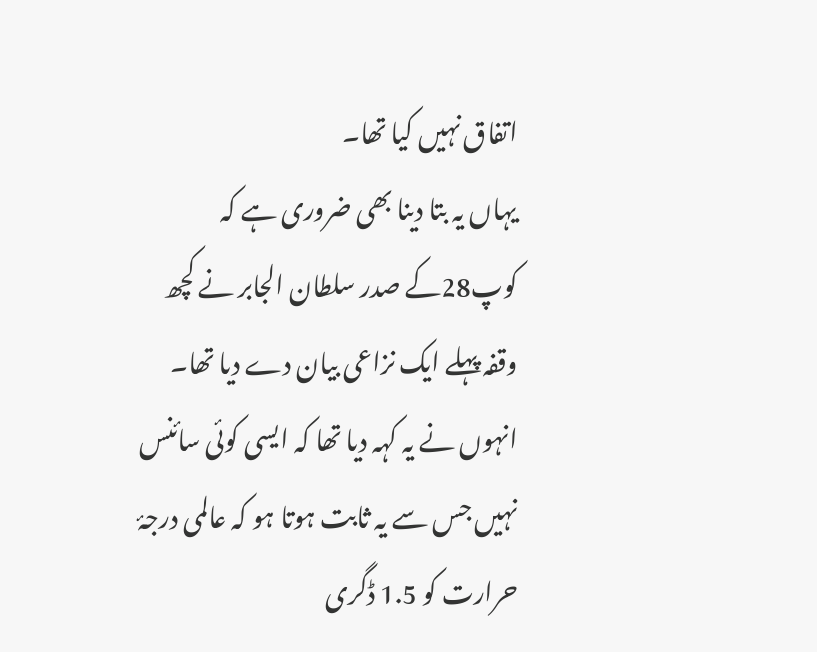اتفاق نہیں کیا تھا۔
یہاں یہ بتا دینا بھی ضروری ہے کہ کوپ28کے صدر سلطان الجابر نے کچھ وقفہ پہلے ایک نزاعی بیان دے دیا تھا۔ انہوں نے یہ کہہ دیا تھا کہ ایسی کوئی سائنس نہیں جس سے یہ ثابت ہوتا ہو کہ عالمی درجۂ حرارت کو 1.5 ڈگری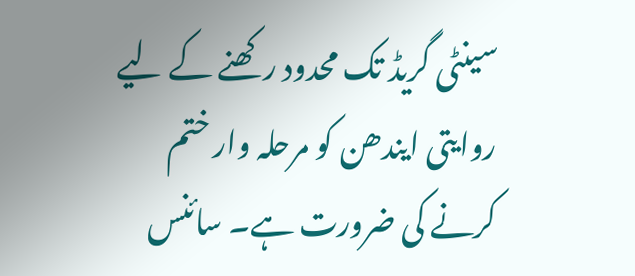سینٹی گریڈ تک محدود رکھنے کے لیے روایتی ایندھن کو مرحلہ وار ختم کرنے کی ضرورت ہے۔ سائنس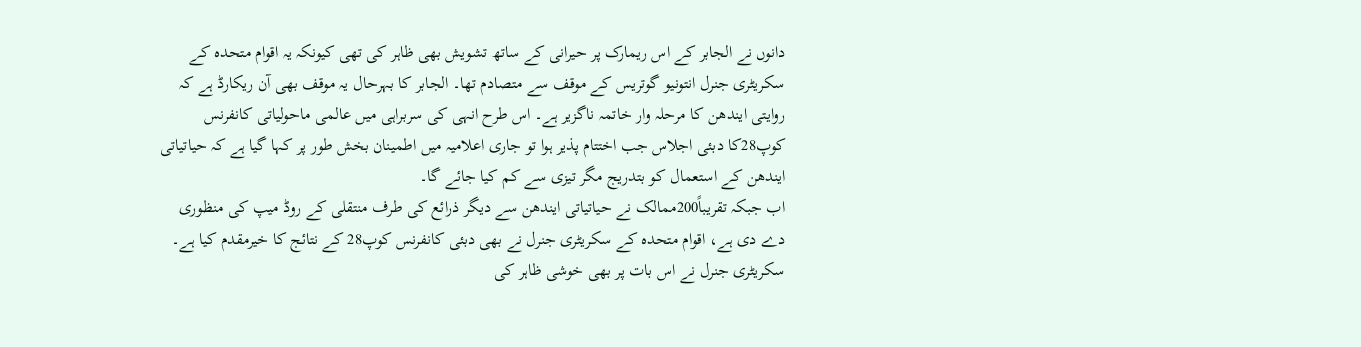دانوں نے الجابر کے اس ریمارک پر حیرانی کے ساتھ تشویش بھی ظاہر کی تھی کیونکہ یہ اقوام متحدہ کے سکریٹری جنرل انتونیو گوتریس کے موقف سے متصادم تھا۔ الجابر کا بہرحال یہ موقف بھی آن ریکارڈ ہے کہ روایتی ایندھن کا مرحلہ وار خاتمہ ناگزیر ہے۔ اس طرح انہی کی سربراہی میں عالمی ماحولیاتی کانفرنس کوپ28کا دبئی اجلاس جب اختتام پذیر ہوا تو جاری اعلامیہ میں اطمینان بخش طور پر کہا گیا ہے کہ حیاتیاتی ایندھن کے استعمال کو بتدریج مگر تیزی سے کم کیا جائے گا۔
اب جبکہ تقریباً200ممالک نے حیاتیاتی ایندھن سے دیگر ذرائع کی طرف منتقلی کے روڈ میپ کی منظوری دے دی ہے، اقوام متحدہ کے سکریٹری جنرل نے بھی دبئی کانفرنس کوپ28 کے نتائج کا خیرمقدم کیا ہے۔ سکریٹری جنرل نے اس بات پر بھی خوشی ظاہر کی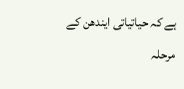ہے کہ حیاتیاتی ایندھن کے مرحلہ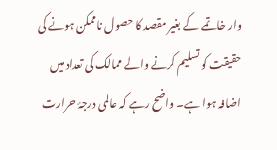وار خاتمے کے بغیر مقصد کا حصول ناممکن ہونے کی حقیقت کو تسلیم کرنے والے ممالک کی تعداد میں اضافہ ہوا ہے۔ واضح رہے کہ عالمی درجۂ حرارت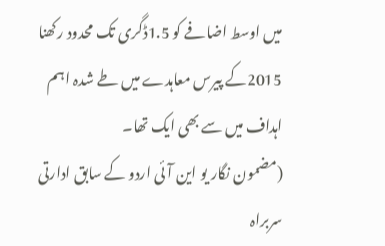میں اوسط اضافے کو 1.5ڈگری تک محدود رکھنا 2015کے پیرس معاہدے میں طے شدہ اہم اہداف میں سے بھی ایک تھا۔
(مضمون نگار یو این آئی اردو کے سابق ادارتی سربراہ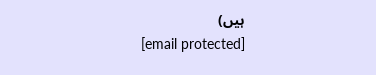ہیں)
[email protected]